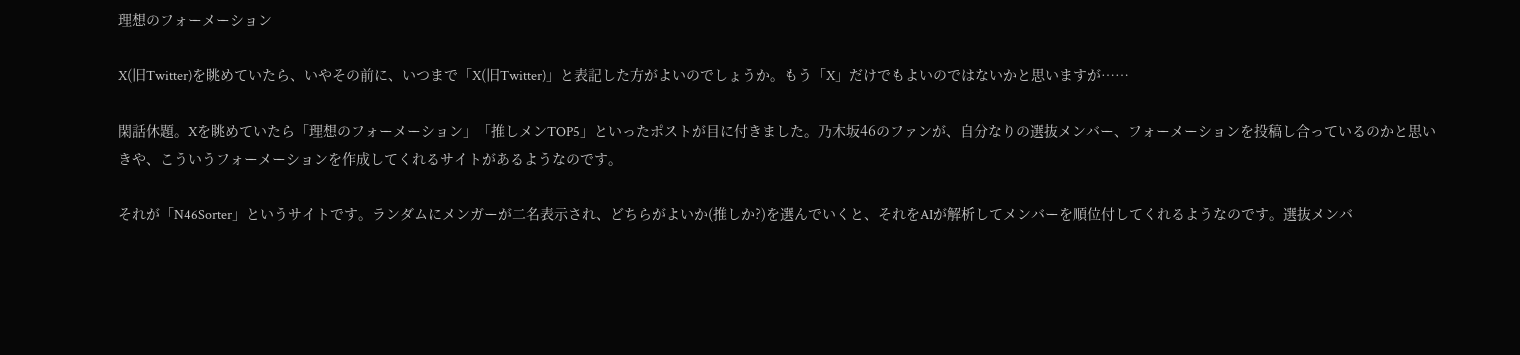理想のフォーメーション

X(旧Twitter)を眺めていたら、いやその前に、いつまで「X(旧Twitter)」と表記した方がよいのでしょうか。もう「X」だけでもよいのではないかと思いますが……

閑話休題。Xを眺めていたら「理想のフォーメーション」「推しメンTOP5」といったポストが目に付きました。乃木坂46のファンが、自分なりの選抜メンバー、フォーメーションを投稿し合っているのかと思いきや、こういうフォーメーションを作成してくれるサイトがあるようなのです。

それが「N46Sorter」というサイトです。ランダムにメンガーが二名表示され、どちらがよいか(推しか?)を選んでいくと、それをAIが解析してメンバーを順位付してくれるようなのです。選抜メンバ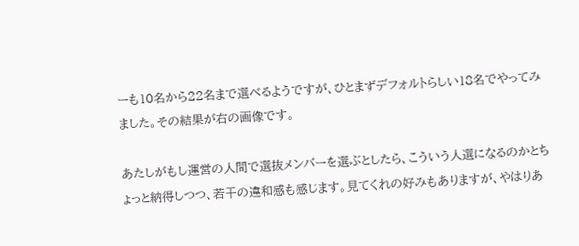ーも10名から22名まで選べるようですが、ひとまずデフォルトらしい18名でやってみました。その結果が右の画像です。

あたしがもし運営の人間で選抜メンバーを選ぶとしたら、こういう人選になるのかとちょっと納得しつつ、若干の違和感も感じます。見てくれの好みもありますが、やはりあ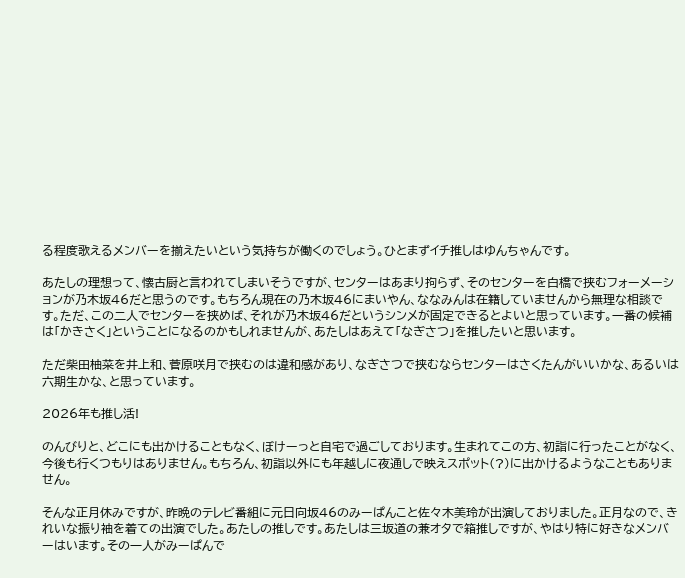る程度歌えるメンバーを揃えたいという気持ちが働くのでしょう。ひとまずイチ推しはゆんちゃんです。

あたしの理想って、懐古厨と言われてしまいそうですが、センターはあまり拘らず、そのセンターを白橋で挟むフォーメーションが乃木坂46だと思うのです。もちろん現在の乃木坂46にまいやん、ななみんは在籍していませんから無理な相談です。ただ、この二人でセンターを挟めば、それが乃木坂46だというシンメが固定できるとよいと思っています。一番の候補は「かきさく」ということになるのかもしれませんが、あたしはあえて「なぎさつ」を推したいと思います。

ただ柴田柚菜を井上和、菅原咲月で挟むのは違和感があり、なぎさつで挟むならセンターはさくたんがいいかな、あるいは六期生かな、と思っています。

2026年も推し活!

のんびりと、どこにも出かけることもなく、ぼけーっと自宅で過ごしております。生まれてこの方、初詣に行ったことがなく、今後も行くつもりはありません。もちろん、初詣以外にも年越しに夜通しで映えスポット(?)に出かけるようなこともありません。

そんな正月休みですが、昨晩のテレビ番組に元日向坂46のみーぱんこと佐々木美玲が出演しておりました。正月なので、きれいな振り袖を着ての出演でした。あたしの推しです。あたしは三坂道の兼オタで箱推しですが、やはり特に好きなメンバーはいます。その一人がみーぱんで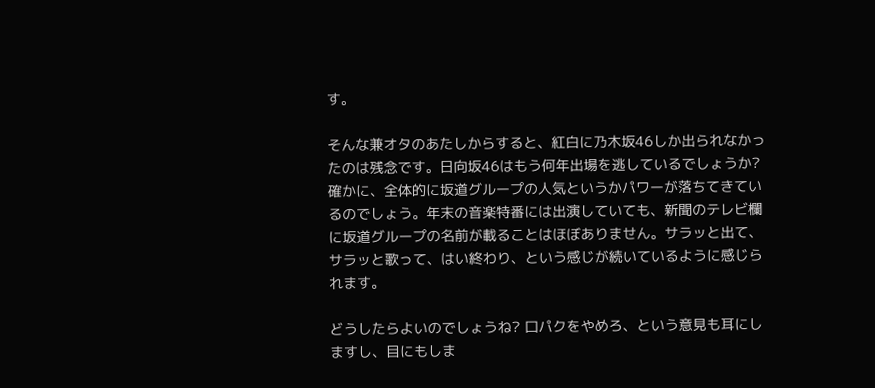す。

そんな兼オタのあたしからすると、紅白に乃木坂46しか出られなかったのは残念です。日向坂46はもう何年出場を逃しているでしょうか? 確かに、全体的に坂道グループの人気というかパワーが落ちてきているのでしょう。年末の音楽特番には出演していても、新聞のテレビ欄に坂道グループの名前が載ることはほぼありません。サラッと出て、サラッと歌って、はい終わり、という感じが続いているように感じられます。

どうしたらよいのでしょうね? 口パクをやめろ、という意見も耳にしますし、目にもしま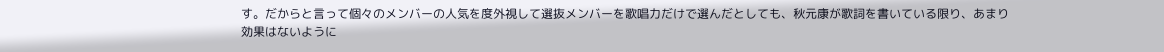す。だからと言って個々のメンバーの人気を度外視して選抜メンバーを歌唱力だけで選んだとしても、秋元康が歌詞を書いている限り、あまり効果はないように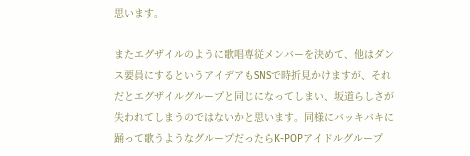思います。

またエグザイルのように歌唱専従メンバーを決めて、他はダンス要員にするというアイデアもSNSで時折見かけますが、それだとエグザイルグループと同じになってしまい、坂道らしさが失われてしまうのではないかと思います。同様にバッキバキに踊って歌うようなグループだったらK-POPアイドルグループ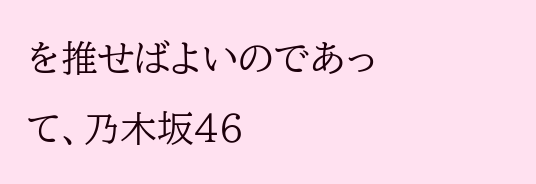を推せばよいのであって、乃木坂46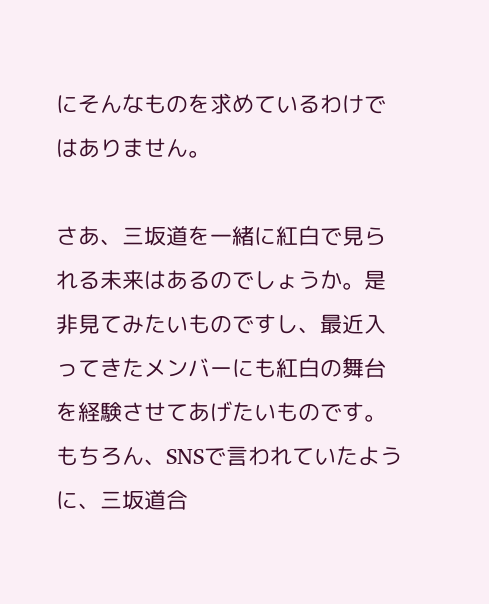にそんなものを求めているわけではありません。

さあ、三坂道を一緒に紅白で見られる未来はあるのでしょうか。是非見てみたいものですし、最近入ってきたメンバーにも紅白の舞台を経験させてあげたいものです。もちろん、SNSで言われていたように、三坂道合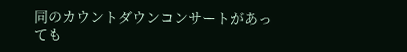同のカウントダウンコンサートがあっても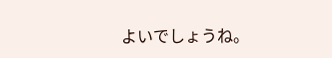よいでしょうね。